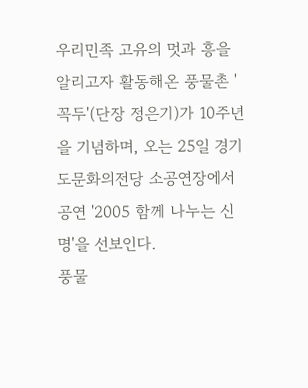우리민족 고유의 멋과 흥을 알리고자 활동해온 풍물촌 '꼭두'(단장 정은기)가 10주년을 기념하며, 오는 25일 경기도문화의전당 소공연장에서 공연 '2005 함께 나누는 신명'을 선보인다.
풍물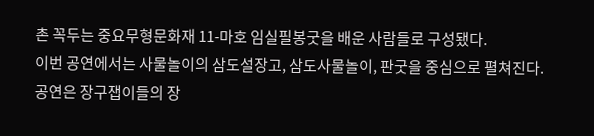촌 꼭두는 중요무형문화재 11-마호 임실필봉굿을 배운 사람들로 구성됐다.
이번 공연에서는 사물놀이의 삼도설장고, 삼도사물놀이, 판굿을 중심으로 펼쳐진다.
공연은 장구잽이들의 장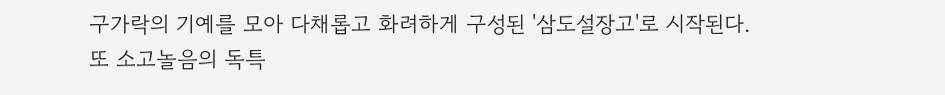구가락의 기예를 모아 다채롭고 화려하게 구성된 '삼도설장고'로 시작된다.
또 소고놀음의 독특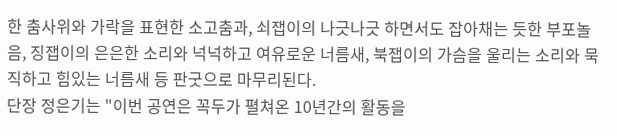한 춤사위와 가락을 표현한 소고춤과, 쇠잽이의 나긋나긋 하면서도 잡아채는 듯한 부포놀음, 징잽이의 은은한 소리와 넉넉하고 여유로운 너름새, 북잽이의 가슴을 울리는 소리와 묵직하고 힘있는 너름새 등 판굿으로 마무리된다.
단장 정은기는 "이번 공연은 꼭두가 펼쳐온 10년간의 활동을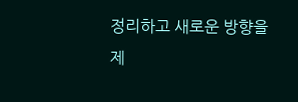정리하고 새로운 방향을 제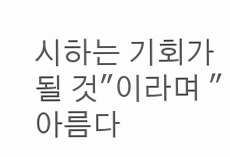시하는 기회가 될 것"이라며 "아름다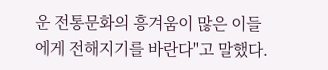운 전통문화의 흥겨움이 많은 이들에게 전해지기를 바란다"고 말했다.